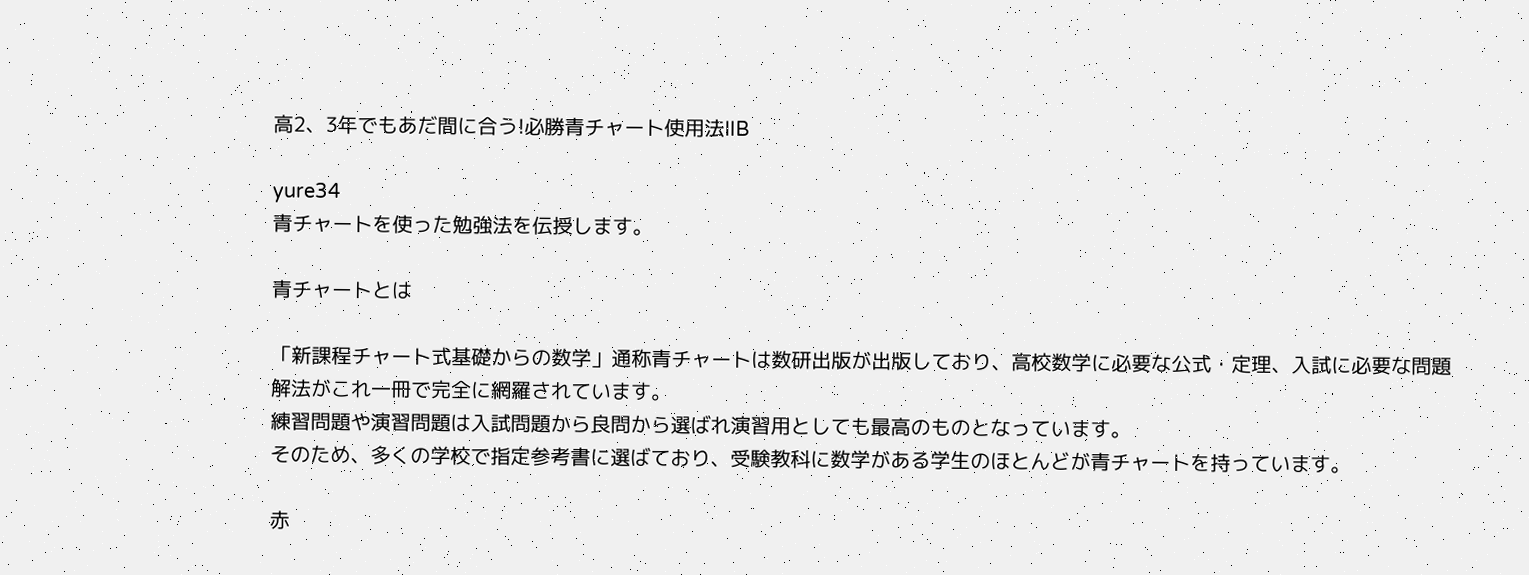高2、3年でもあだ間に合う!必勝青チャート使用法ⅡB

yure34
青チャートを使った勉強法を伝授します。

青チャートとは

「新課程チャート式基礎からの数学」通称青チャートは数研出版が出版しており、高校数学に必要な公式・定理、入試に必要な問題解法がこれ一冊で完全に網羅されています。
練習問題や演習問題は入試問題から良問から選ばれ演習用としても最高のものとなっています。
そのため、多くの学校で指定参考書に選ばており、受験教科に数学がある学生のほとんどが青チャートを持っています。

赤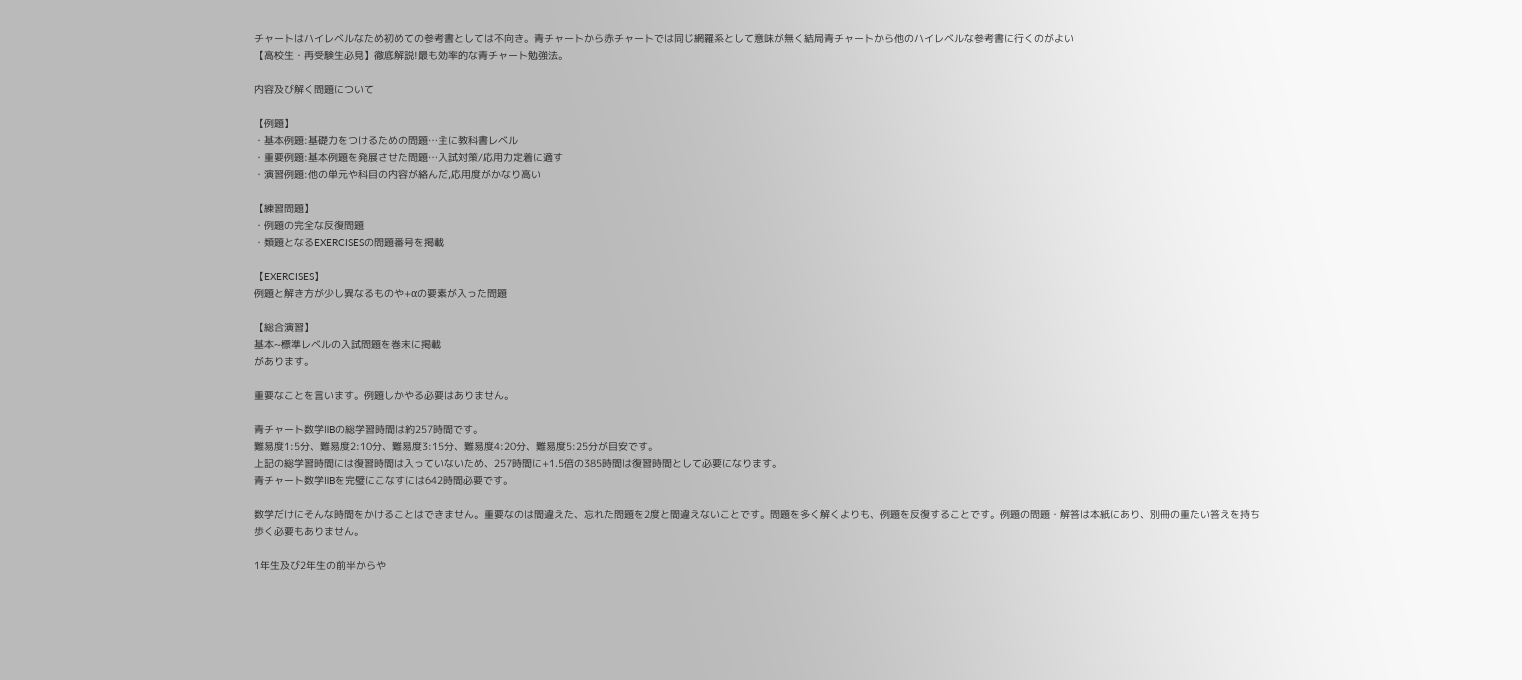チャートはハイレベルなため初めての参考書としては不向き。青チャートから赤チャートでは同じ網羅系として意味が無く結局青チャートから他のハイレベルな参考書に行くのがよい
【高校生・再受験生必見】徹底解説!最も効率的な青チャート勉強法。

内容及び解く問題について

【例題】
・基本例題:基礎力をつけるための問題…主に教科書レベル
・重要例題:基本例題を発展させた問題…入試対策/応用力定着に適す
・演習例題:他の単元や科目の内容が絡んだ,応用度がかなり高い

【練習問題】
・例題の完全な反復問題
・類題となるEXERCISESの問題番号を掲載

【EXERCISES】
例題と解き方が少し異なるものや+αの要素が入った問題

【総合演習】
基本~標準レベルの入試問題を巻末に掲載
があります。

重要なことを言います。例題しかやる必要はありません。

青チャート数学ⅡBの総学習時間は約257時間です。
難易度1:5分、難易度2:10分、難易度3:15分、難易度4:20分、難易度5:25分が目安です。
上記の総学習時間には復習時間は入っていないため、257時間に+1.5倍の385時間は復習時間として必要になります。
青チャート数学ⅡBを完璧にこなすには642時間必要です。

数学だけにそんな時間をかけることはできません。重要なのは間違えた、忘れた問題を2度と間違えないことです。問題を多く解くよりも、例題を反復することです。例題の問題・解答は本紙にあり、別冊の重たい答えを持ち歩く必要もありません。

1年生及び2年生の前半からや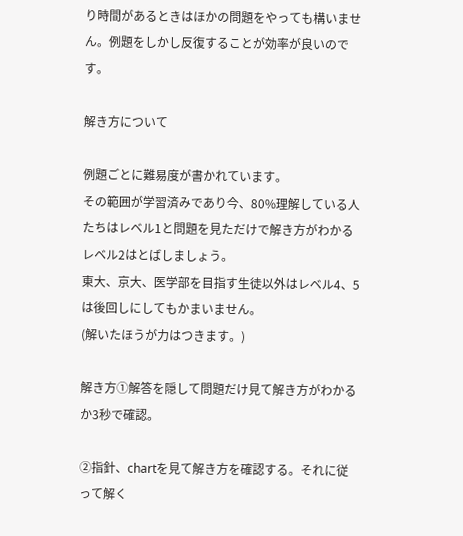り時間があるときはほかの問題をやっても構いません。例題をしかし反復することが効率が良いのです。

解き方について

例題ごとに難易度が書かれています。
その範囲が学習済みであり今、80%理解している人たちはレベル1と問題を見ただけで解き方がわかるレベル2はとばしましょう。
東大、京大、医学部を目指す生徒以外はレベル4、5は後回しにしてもかまいません。
(解いたほうが力はつきます。)

解き方➀解答を隠して問題だけ見て解き方がわかるか3秒で確認。

②指針、chartを見て解き方を確認する。それに従って解く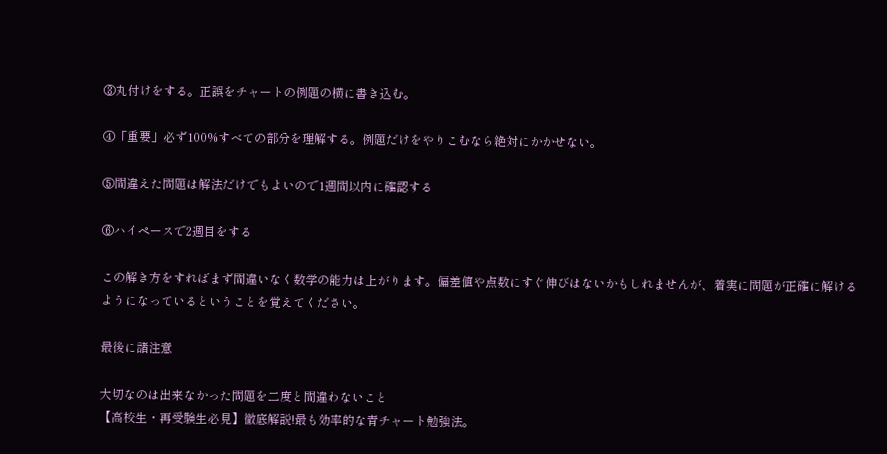③丸付けをする。正誤をチャートの例題の横に書き込む。

④「重要」必ず100%すべての部分を理解する。例題だけをやりこむなら絶対にかかせない。

⑤間違えた問題は解法だけでもよいので1週間以内に確認する

⑥ハイペースで2週目をする

この解き方をすればまず間違いなく数学の能力は上がります。偏差値や点数にすぐ伸びはないかもしれませんが、着実に問題が正確に解けるようになっているということを覚えてください。

最後に諸注意

大切なのは出来なかった問題を二度と間違わないこと
【高校生・再受験生必見】徹底解説!最も効率的な青チャート勉強法。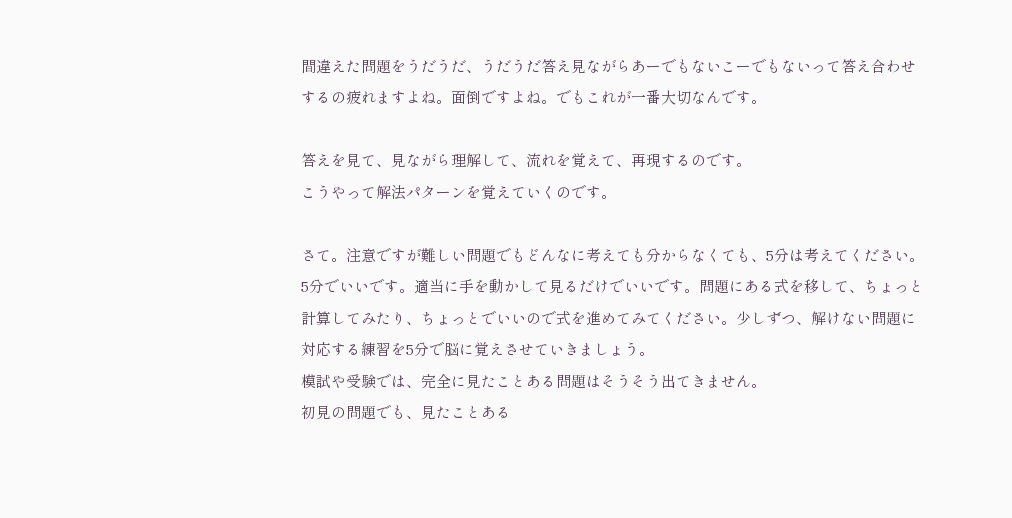間違えた問題をうだうだ、うだうだ答え見ながらあーでもないこーでもないって答え合わせするの疲れますよね。面倒ですよね。でもこれが一番大切なんです。

答えを見て、見ながら理解して、流れを覚えて、再現するのです。
こうやって解法パターンを覚えていくのです。

さて。注意ですが難しい問題でもどんなに考えても分からなくても、5分は考えてください。5分でいいです。適当に手を動かして見るだけでいいです。問題にある式を移して、ちょっと計算してみたり、ちょっとでいいので式を進めてみてください。少しずつ、解けない問題に対応する練習を5分で脳に覚えさせていきましょう。
模試や受験では、完全に見たことある問題はそうそう出てきません。
初見の問題でも、見たことある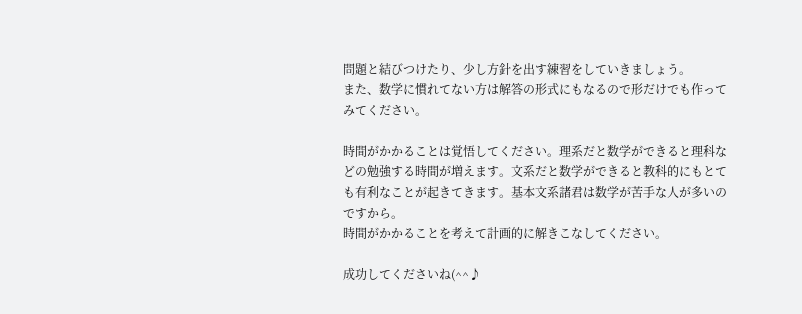問題と結びつけたり、少し方針を出す練習をしていきましょう。
また、数学に慣れてない方は解答の形式にもなるので形だけでも作ってみてください。

時間がかかることは覚悟してください。理系だと数学ができると理科などの勉強する時間が増えます。文系だと数学ができると教科的にもとても有利なことが起きてきます。基本文系諸君は数学が苦手な人が多いのですから。
時間がかかることを考えて計画的に解きこなしてください。

成功してくださいね(^^♪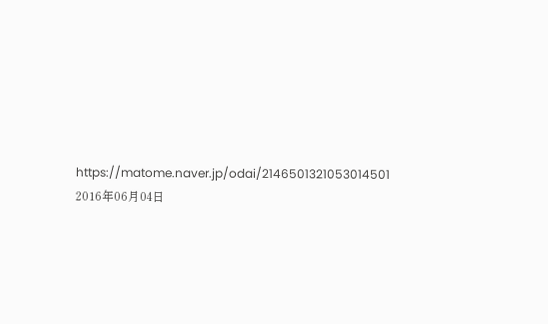https://matome.naver.jp/odai/2146501321053014501
2016年06月04日